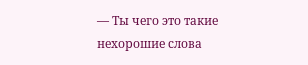— Ты чего это такие нехорошие слова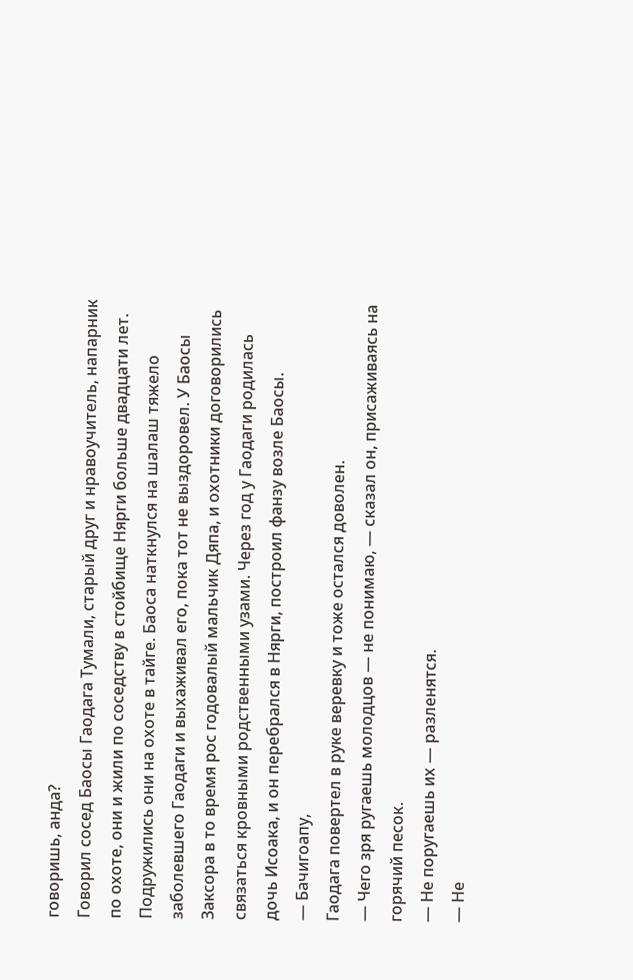говоришь, анда?
Говорил сосед Баосы Гаодага Тумали, старый друг и нравоучитель, напарник по охоте, они и жили по соседству в стойбище Нярги больше двадцати лет. Подружились они на охоте в тайге. Баоса наткнулся на шалаш тяжело заболевшего Гаодаги и выхаживал его, пока тот не выздоровел. У Баосы Заксора в то время рос годовалый мальчик Дяпа, и охотники договорились связаться кровными родственными узами. Через год у Гаодаги родилась дочь Исоака, и он перебрался в Нярги, построил фанзу возле Баосы.
— Бачигоапу,
Гаодага повертел в руке веревку и тоже остался доволен.
— Чего зря ругаешь молодцов — не понимаю, — сказал он, присаживаясь на горячий песок.
— Не поругаешь их — разленятся.
— Не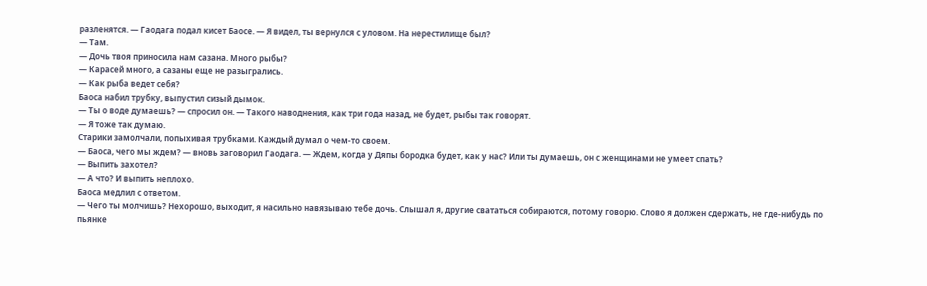разленятся. — Гаодага подал кисет Баосе. — Я видел, ты вернулся с уловом. На нерестилище был?
— Там.
— Дочь твоя приносила нам сазана. Много рыбы?
— Карасей много, а сазаны еще не разыгрались.
— Как рыба ведет себя?
Баоса набил трубку, выпустил сизый дымок.
— Ты о воде думаешь? — спросил он. — Такого наводнения, как три года назад, не будет, рыбы так говорят.
— Я тоже так думаю.
Старики замолчали, попыхивая трубками. Каждый думал о чем-то своем.
— Баоса, чего мы ждем? — вновь заговорил Гаодага. — Ждем, когда у Дяпы бородка будет, как у нас? Или ты думаешь, он с женщинами не умеет спать?
— Выпить захотел?
— А что? И выпить неплохо.
Баоса медлил с ответом.
— Чего ты молчишь? Нехорошо, выходит, я насильно навязываю тебе дочь. Слышал я, другие свататься собираются, потому говорю. Слово я должен сдержать, не где-нибудь по пьянке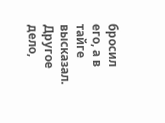бросил его, а в тайге высказал. Другое дело,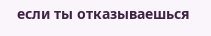если ты отказываешься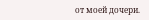от моей дочери.